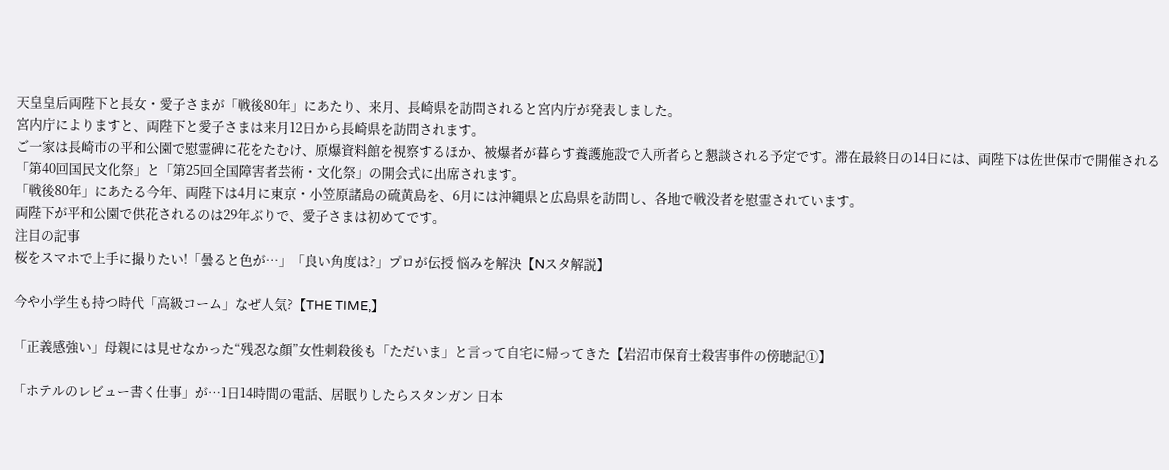天皇皇后両陛下と長女・愛子さまが「戦後80年」にあたり、来月、長崎県を訪問されると宮内庁が発表しました。
宮内庁によりますと、両陛下と愛子さまは来月12日から長崎県を訪問されます。
ご一家は長崎市の平和公園で慰霊碑に花をたむけ、原爆資料館を視察するほか、被爆者が暮らす養護施設で入所者らと懇談される予定です。滞在最終日の14日には、両陛下は佐世保市で開催される「第40回国民文化祭」と「第25回全国障害者芸術・文化祭」の開会式に出席されます。
「戦後80年」にあたる今年、両陛下は4月に東京・小笠原諸島の硫黄島を、6月には沖縄県と広島県を訪問し、各地で戦没者を慰霊されています。
両陛下が平和公園で供花されるのは29年ぶりで、愛子さまは初めてです。
注目の記事
桜をスマホで上手に撮りたい!「曇ると色が…」「良い角度は?」プロが伝授 悩みを解決【Nスタ解説】

今や小学生も持つ時代「高級コーム」なぜ人気?【THE TIME,】

「正義感強い」母親には見せなかった“残忍な顔”女性刺殺後も「ただいま」と言って自宅に帰ってきた【岩沼市保育士殺害事件の傍聴記①】

「ホテルのレビュー書く仕事」が…1日14時間の電話、居眠りしたらスタンガン 日本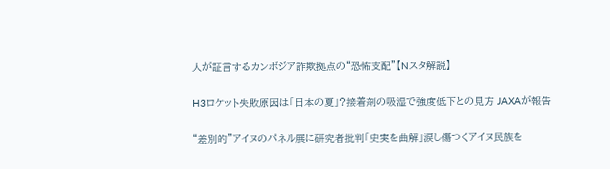人が証言するカンボジア詐欺拠点の“恐怖支配”【Nスタ解説】

H3ロケット失敗原因は「日本の夏」?接着剤の吸湿で強度低下との見方 JAXAが報告

“差別的”アイヌのパネル展に研究者批判「史実を曲解」涙し傷つくアイヌ民族を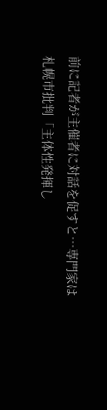前に記者が主催者に対話を促すと…専門家は札幌市批判「主体性発揮し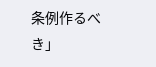条例作るべき」